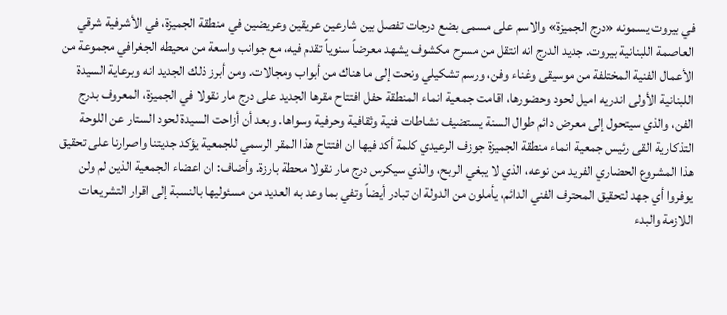في بيروت يسمونه «درج الجميزة» والاسم على مسمى بضع درجات تفصل بين شارعين عريقين وعريضين في منطقة الجميزة، في الأشرفية شرقي العاصمة اللبنانية بيروت. جديد الدرج انه انتقل من مسرح مكشوف يشهد معرضاً سنوياً تقدم فيه، مع جوانب واسعة من محيطه الجغرافي مجموعة من الأعمال الفنية المختلفة من موسيقى وغناء وفن، ورسم تشكيلي ونحت إلى ما هناك من أبواب ومجالات. ومن أبرز ذلك الجديد انه وبرعاية السيدة اللبنانية الأولى اندريه اميل لحود وحضورها، اقامت جمعية انماء المنطقة حفل افتتاح مقرها الجديد على درج مار نقولا في الجميزة، المعروف بدرج الفن، والذي سيتحول إلى معرض دائم طوال السنة يستضيف نشاطات فنية وثقافية وحرفية وسواها. وبعد أن أزاحت السيدة لحود الستار عن اللوحة التذكارية القى رئيس جمعية انماء منطقة الجميزة جوزف الرعيدي كلمة أكد فيها ان افتتاح هذا المقر الرسمي للجمعية يؤكد جديتنا واصرارنا على تحقيق هذا المشروع الحضاري الفريد من نوعه، الذي لا يبغي الربح، والذي سيكرس درج مار نقولا محطة بارزة. وأضاف: ان اعضاء الجمعية الذين لم ولن يوفروا أي جهد لتحقيق المحترف الفني الدائم، يأملون من الدولة ان تبادر أيضاً وتفي بما وعد به العديد من مسئوليها بالنسبة إلى اقرار التشريعات اللازمة والبدء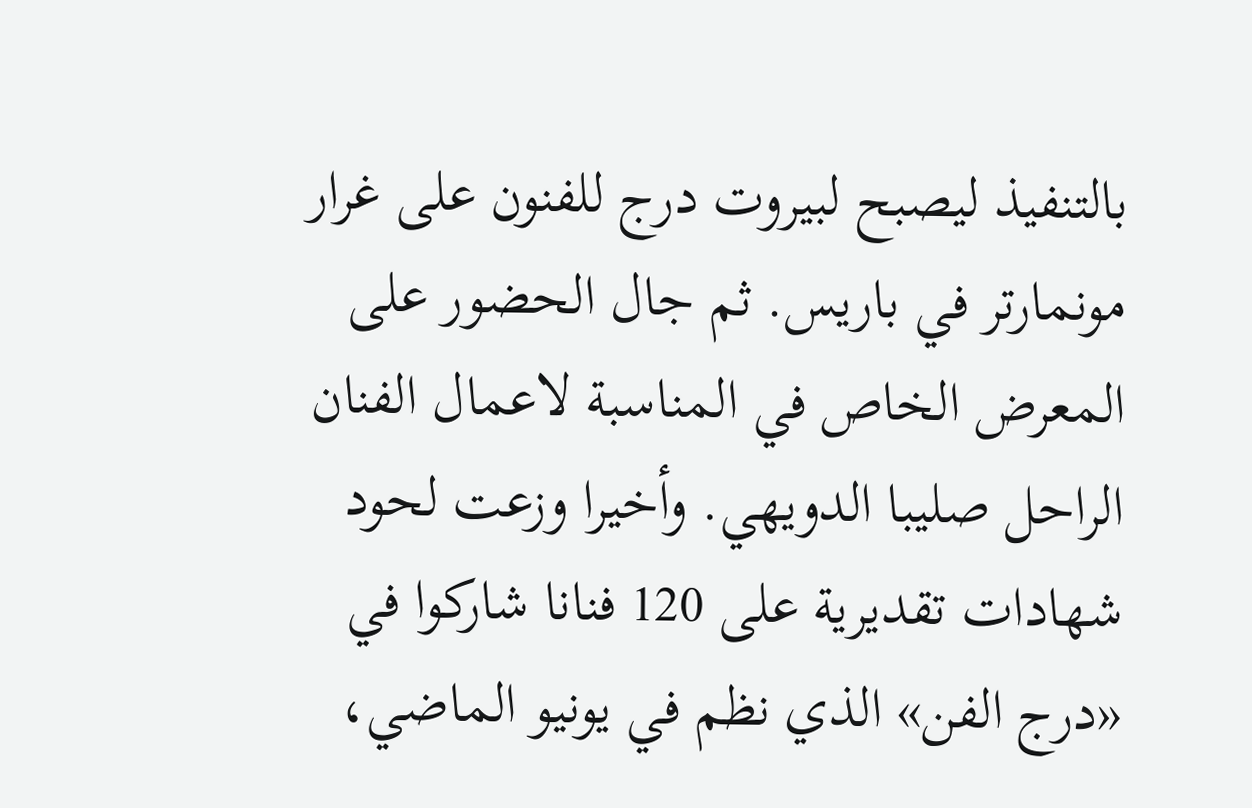بالتنفيذ ليصبح لبيروت درج للفنون على غرار مونمارتر في باريس. ثم جال الحضور على المعرض الخاص في المناسبة لاعمال الفنان الراحل صليبا الدويهي. وأخيرا وزعت لحود شهادات تقديرية على 120 فنانا شاركوا في «درج الفن» الذي نظم في يونيو الماضي،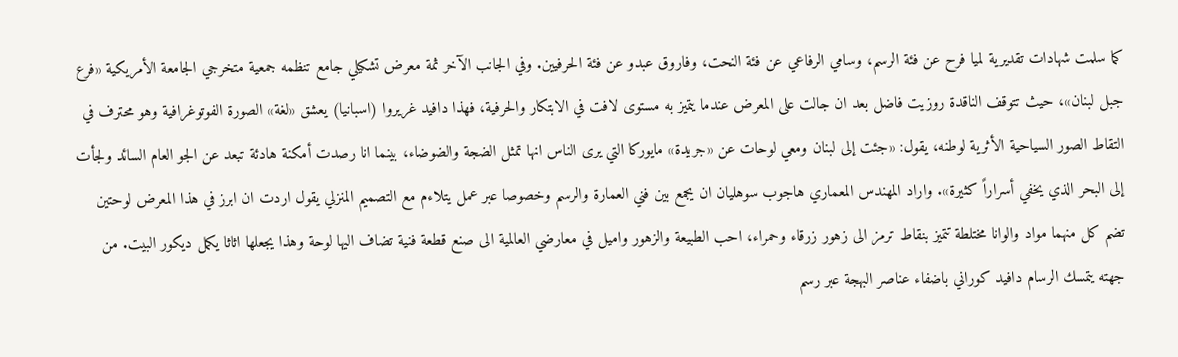كما سلمت شهادات تقديرية لميا فرح عن فئة الرسم، وسامي الرفاعي عن فئة النحت، وفاروق عبدو عن فئة الحرفيين. وفي الجانب الآخر ثمة معرض تشكيلي جامع تنظمه جمعية متخرجي الجامعة الأمريكية «فرع جبل لبنان»، حيث تتوقف الناقدة روزيت فاضل بعد ان جالت على المعرض عندما يتميز به مستوى لافت في الابتكار والحرفية، فهذا دافيد غريروا (اسبانيا) يعشق «لغة» الصورة الفوتوغرافية وهو محترف في التقاط الصور السياحية الأثرية لوطنه، يقول: «جئت إلى لبنان ومعي لوحات عن «جريدة» مايوركا التي يرى الناس انها تمثل الضجة والضوضاء، بينما انا رصدت أمكنة هادئة تبعد عن الجو العام السائد ولجأت إلى البحر الذي يخفي أسراراً كثيرة». واراد المهندس المعماري هاجوب سوهليان ان يجمع بين فني العمارة والرسم وخصوصا عبر عمل يتلاءم مع التصميم المنزلي يقول اردت ان ابرز في هذا المعرض لوحتين تضم كل منهما مواد والوانا مختلطة تتميز بنقاط ترمز الى زهور زرقاء وحمراء، احب الطبيعة والزهور واميل في معارضي العالمية الى صنع قطعة فنية تضاف اليها لوحة وهذا يجعلها اثاثا يكمل ديكور البيت. من جهته يتمسك الرسام دافيد كوراني باضفاء عناصر البهجة عبر رسم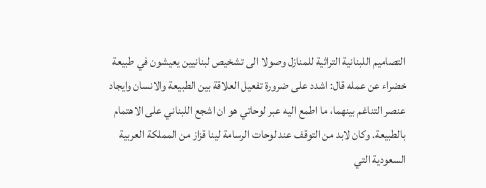التصاميم اللبنانية التراثية للمنازل وصولا الى تشخيص لبنانيين يعيشون في طبيعة خضراء عن عمله قال: اشدد على ضرورة تفعيل العلاقة بين الطبيعة والانسان وايجاد عنصر التناغم بينهما، ما اطمع اليه عبر لوحاتي هو ان اشجع اللبناني على الاهتمام بالطبيعة. وكان لابد من التوقف عند لوحات الرسامة لينا قزاز من المملكة العربية السعودية التي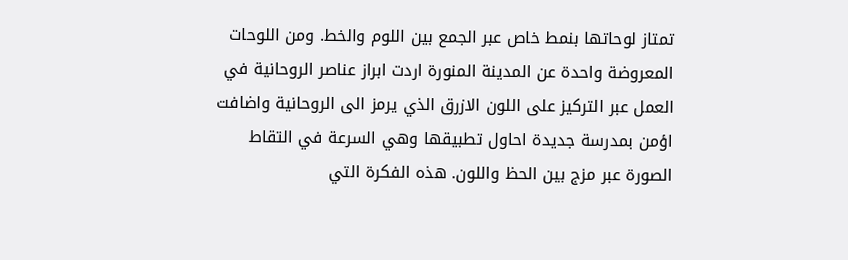تمتاز لوحاتها بنمط خاص عبر الجمع بين اللوم والخط. ومن اللوحات المعروضة واحدة عن المدينة المنورة اردت ابراز عناصر الروحانية في العمل عبر التركيز على اللون الازرق الذي يرمز الى الروحانية واضافت اؤمن بمدرسة جديدة احاول تطبيقها وهي السرعة في التقاط الصورة عبر مزج بين الحظ واللون. هذه الفكرة التي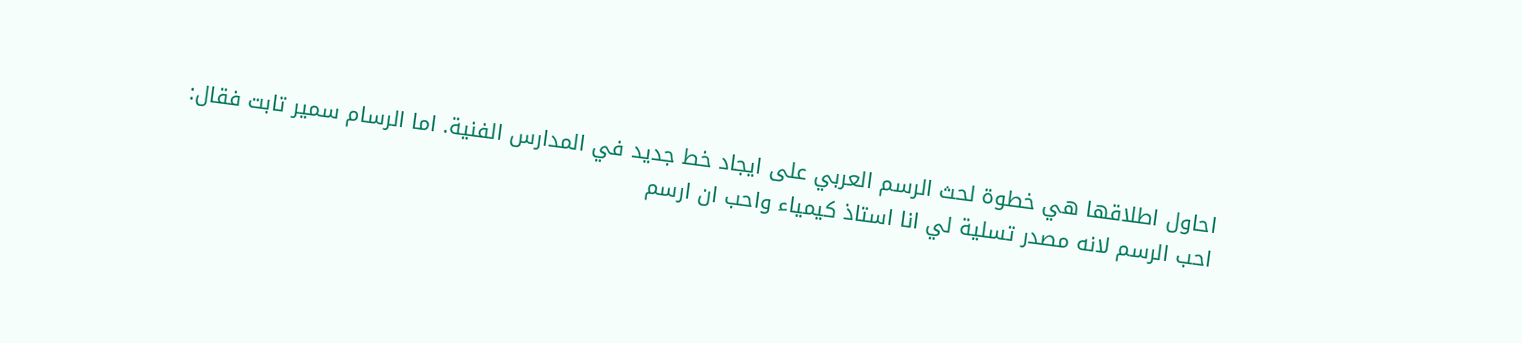احاول اطلاقها هي خطوة لحث الرسم العربي على ايجاد خط جديد في المدارس الفنية. اما الرسام سمير تابت فقال: احب الرسم لانه مصدر تسلية لي انا استاذ كيمياء واحب ان ارسم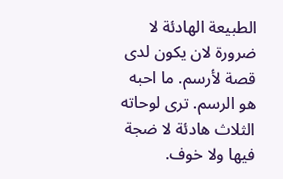الطبيعة الهادئة لا ضرورة لان يكون لدى قصة لأرسم. ما احبه هو الرسم. ترى لوحاته الثلاث هادئة لا ضجة فيها ولا خوف.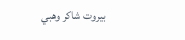بيروت شاكر وهبي